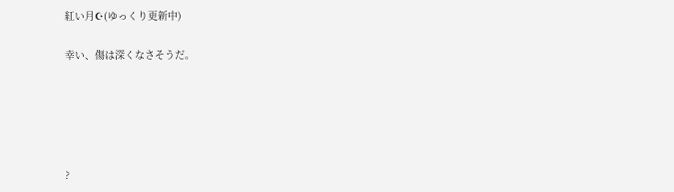紅い月☪(ゆっくり更新中)

幸い、傷は深くなさそうだ。





?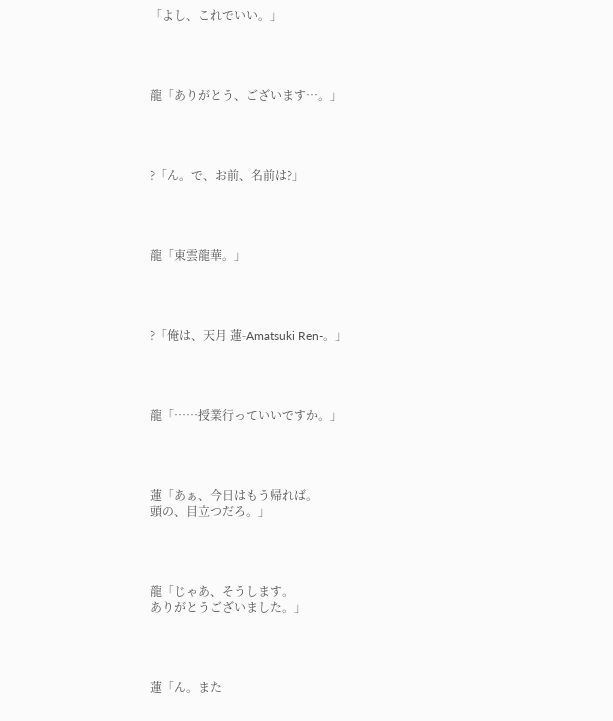「よし、これでいい。」




龍「ありがとう、ございます…。」




?「ん。で、お前、名前は?」




龍「東雲龍華。」




?「俺は、天月 蓮-Amatsuki Ren-。」




龍「……授業行っていいですか。」




蓮「あぁ、今日はもう帰れば。
頭の、目立つだろ。」




龍「じゃあ、そうします。
ありがとうございました。」




蓮「ん。また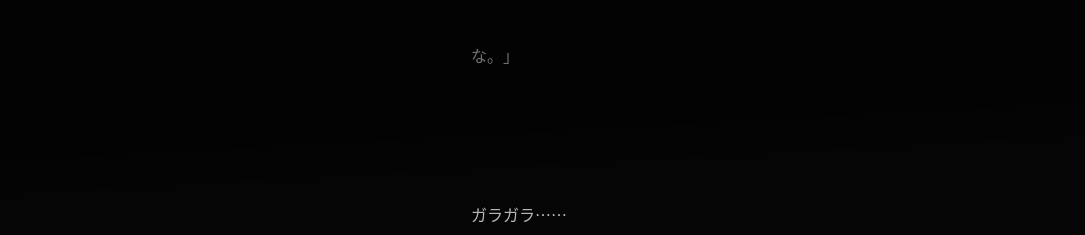な。」






ガラガラ……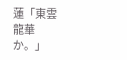蓮「東雲龍華か。」